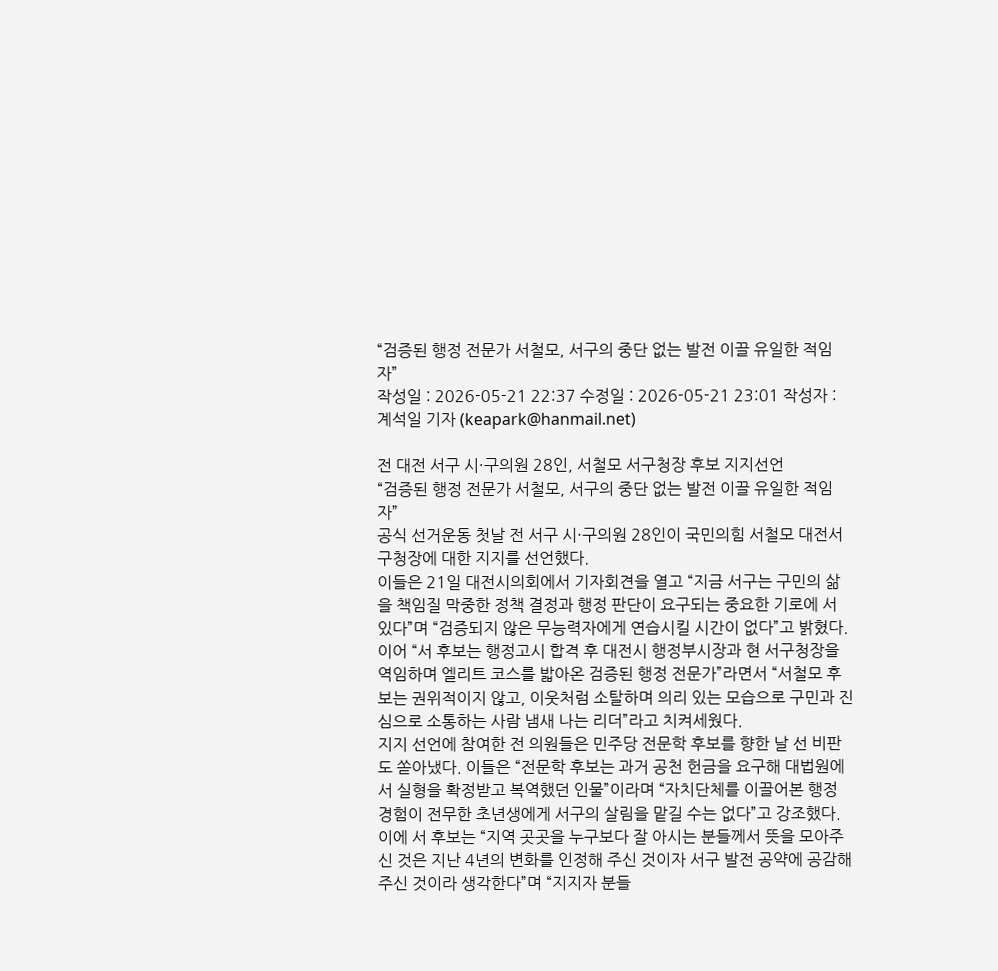“검증된 행정 전문가 서철모, 서구의 중단 없는 발전 이끌 유일한 적임자”
작성일 : 2026-05-21 22:37 수정일 : 2026-05-21 23:01 작성자 : 계석일 기자 (keapark@hanmail.net)

전 대전 서구 시·구의원 28인, 서철모 서구청장 후보 지지선언
“검증된 행정 전문가 서철모, 서구의 중단 없는 발전 이끌 유일한 적임자”
공식 선거운동 첫날 전 서구 시·구의원 28인이 국민의힘 서철모 대전서구청장에 대한 지지를 선언했다.
이들은 21일 대전시의회에서 기자회견을 열고 “지금 서구는 구민의 삶을 책임질 막중한 정책 결정과 행정 판단이 요구되는 중요한 기로에 서 있다”며 “검증되지 않은 무능력자에게 연습시킬 시간이 없다”고 밝혔다.
이어 “서 후보는 행정고시 합격 후 대전시 행정부시장과 현 서구청장을 역임하며 엘리트 코스를 밟아온 검증된 행정 전문가”라면서 “서철모 후보는 권위적이지 않고, 이웃처럼 소탈하며 의리 있는 모습으로 구민과 진심으로 소통하는 사람 냄새 나는 리더”라고 치켜세웠다.
지지 선언에 참여한 전 의원들은 민주당 전문학 후보를 향한 날 선 비판도 쏟아냈다. 이들은 “전문학 후보는 과거 공천 헌금을 요구해 대법원에서 실형을 확정받고 복역했던 인물”이라며 “자치단체를 이끌어본 행정 경험이 전무한 초년생에게 서구의 살림을 맡길 수는 없다”고 강조했다.
이에 서 후보는 “지역 곳곳을 누구보다 잘 아시는 분들께서 뜻을 모아주신 것은 지난 4년의 변화를 인정해 주신 것이자 서구 발전 공약에 공감해 주신 것이라 생각한다”며 “지지자 분들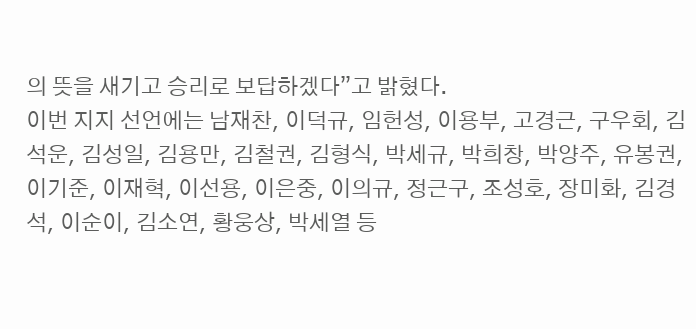의 뜻을 새기고 승리로 보답하겠다”고 밝혔다.
이번 지지 선언에는 남재찬, 이덕규, 임헌성, 이용부, 고경근, 구우회, 김석운, 김성일, 김용만, 김철권, 김형식, 박세규, 박희창, 박양주, 유봉권, 이기준, 이재혁, 이선용, 이은중, 이의규, 정근구, 조성호, 장미화, 김경석, 이순이, 김소연, 황웅상, 박세열 등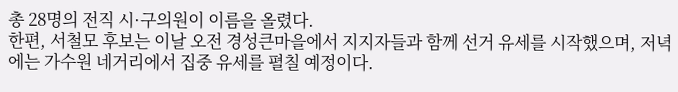총 28명의 전직 시·구의원이 이름을 올렸다.
한편, 서철모 후보는 이날 오전 경성큰마을에서 지지자들과 함께 선거 유세를 시작했으며, 저녁에는 가수원 네거리에서 집중 유세를 펼칠 예정이다.